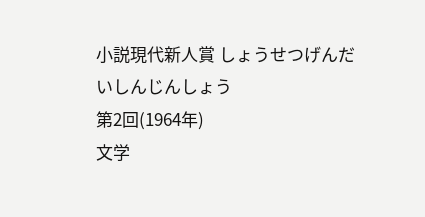小説現代新人賞 しょうせつげんだいしんじんしょう
第2回(1964年)
文学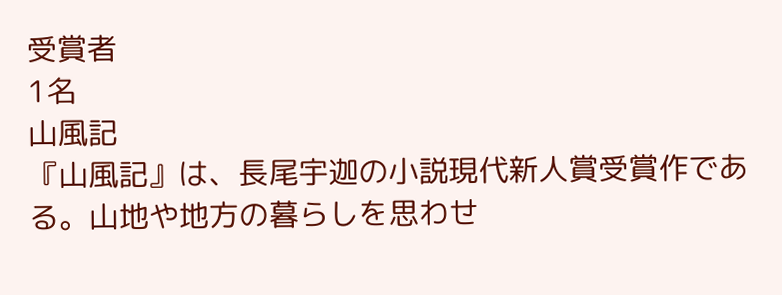受賞者
1名
山風記
『山風記』は、長尾宇迦の小説現代新人賞受賞作である。山地や地方の暮らしを思わせ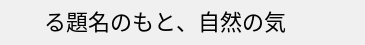る題名のもと、自然の気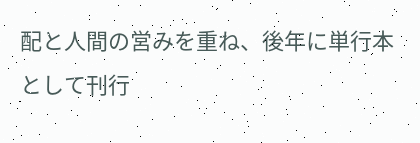配と人間の営みを重ね、後年に単行本として刊行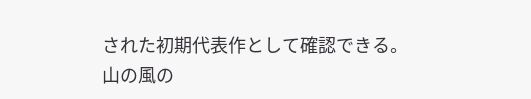された初期代表作として確認できる。
山の風の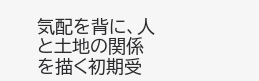気配を背に、人と土地の関係を描く初期受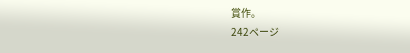賞作。
242ページ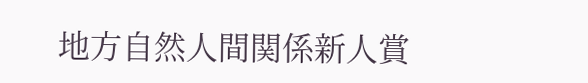地方自然人間関係新人賞